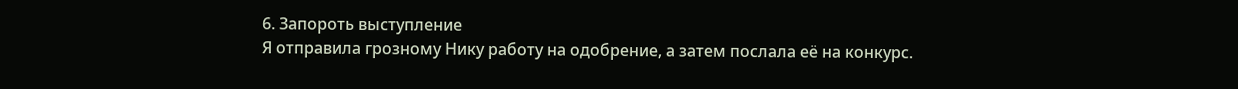6. Запороть выступление
Я отправила грозному Нику работу на одобрение, а затем послала её на конкурс.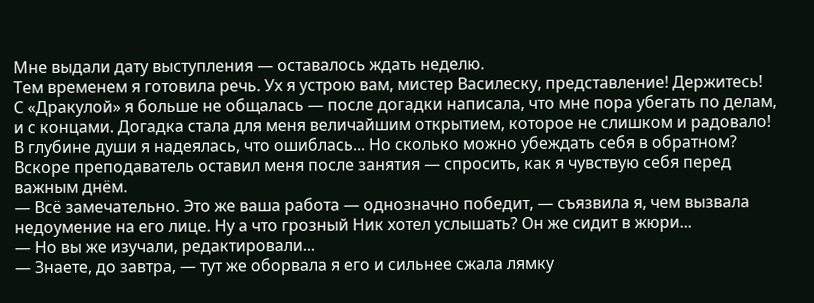Мне выдали дату выступления — оставалось ждать неделю.
Тем временем я готовила речь. Ух я устрою вам, мистер Василеску, представление! Держитесь!
С «Дракулой» я больше не общалась — после догадки написала, что мне пора убегать по делам, и с концами. Догадка стала для меня величайшим открытием, которое не слишком и радовало! В глубине души я надеялась, что ошиблась... Но сколько можно убеждать себя в обратном?
Вскоре преподаватель оставил меня после занятия — спросить, как я чувствую себя перед важным днём.
— Всё замечательно. Это же ваша работа — однозначно победит, — съязвила я, чем вызвала недоумение на его лице. Ну а что грозный Ник хотел услышать? Он же сидит в жюри...
— Но вы же изучали, редактировали...
— Знаете, до завтра, — тут же оборвала я его и сильнее сжала лямку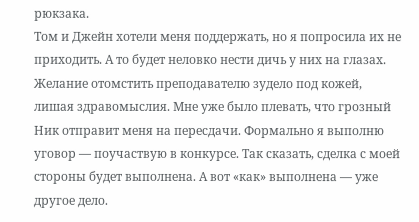рюкзака.
Том и Джейн хотели меня поддержать, но я попросила их не приходить. А то будет неловко нести дичь у них на глазах.
Желание отомстить преподавателю зудело под кожей, лишая здравомыслия. Мне уже было плевать, что грозный Ник отправит меня на пересдачи. Формально я выполню уговор — поучаствую в конкурсе. Так сказать, сделка с моей стороны будет выполнена. А вот «как» выполнена — уже другое дело.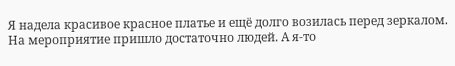Я надела красивое красное платье и ещё долго возилась перед зеркалом.
На мероприятие пришло достаточно людей. А я-то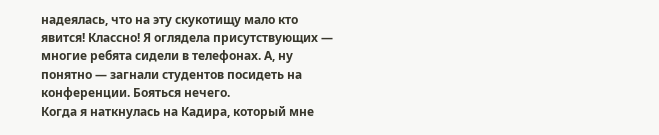надеялась, что на эту скукотищу мало кто явится! Классно! Я оглядела присутствующих — многие ребята сидели в телефонах. А, ну понятно — загнали студентов посидеть на конференции. Бояться нечего.
Когда я наткнулась на Кадира, который мне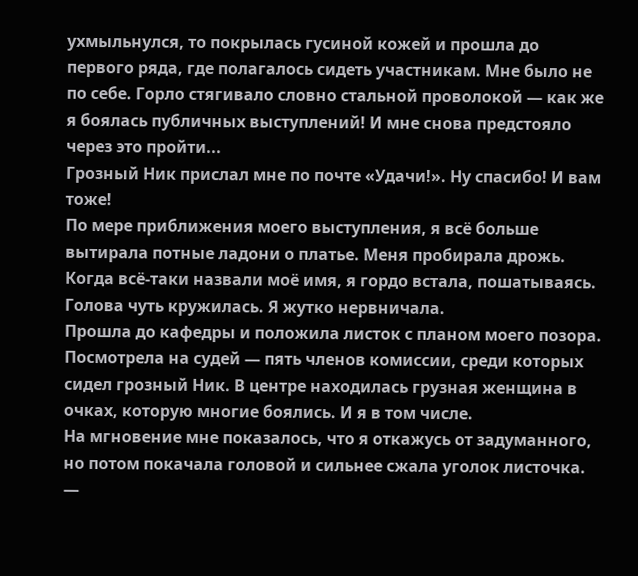ухмыльнулся, то покрылась гусиной кожей и прошла до первого ряда, где полагалось сидеть участникам. Мне было не по себе. Горло стягивало словно стальной проволокой — как же я боялась публичных выступлений! И мне снова предстояло через это пройти...
Грозный Ник прислал мне по почте «Удачи!». Ну спасибо! И вам тоже!
По мере приближения моего выступления, я всё больше вытирала потные ладони о платье. Меня пробирала дрожь. Когда всё-таки назвали моё имя, я гордо встала, пошатываясь. Голова чуть кружилась. Я жутко нервничала.
Прошла до кафедры и положила листок с планом моего позора. Посмотрела на судей — пять членов комиссии, среди которых сидел грозный Ник. В центре находилась грузная женщина в очках, которую многие боялись. И я в том числе.
На мгновение мне показалось, что я откажусь от задуманного, но потом покачала головой и сильнее сжала уголок листочка.
—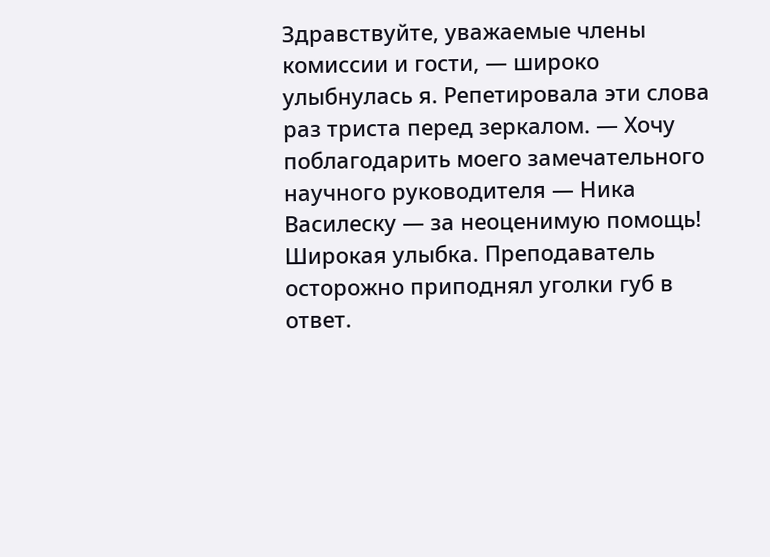Здравствуйте, уважаемые члены комиссии и гости, — широко улыбнулась я. Репетировала эти слова раз триста перед зеркалом. — Хочу поблагодарить моего замечательного научного руководителя — Ника Василеску — за неоценимую помощь!
Широкая улыбка. Преподаватель осторожно приподнял уголки губ в ответ.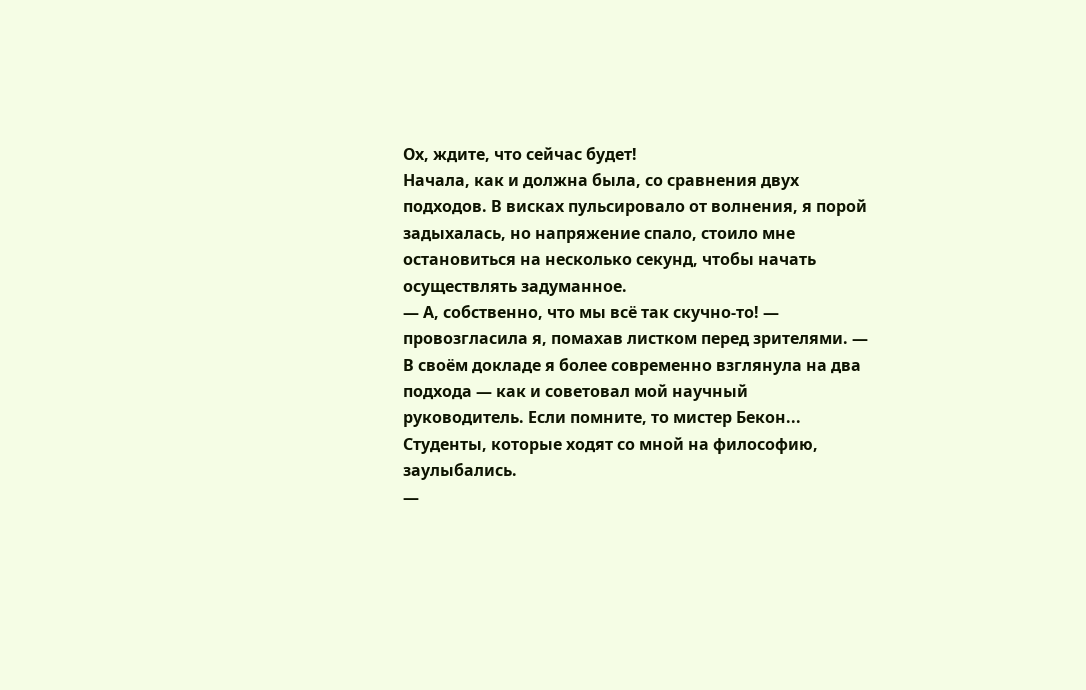Ох, ждите, что сейчас будет!
Начала, как и должна была, со сравнения двух подходов. В висках пульсировало от волнения, я порой задыхалась, но напряжение спало, стоило мне остановиться на несколько секунд, чтобы начать осуществлять задуманное.
— А, собственно, что мы всё так скучно-то! — провозгласила я, помахав листком перед зрителями. — В своём докладе я более современно взглянула на два подхода — как и советовал мой научный руководитель. Если помните, то мистер Бекон...
Студенты, которые ходят со мной на философию, заулыбались.
—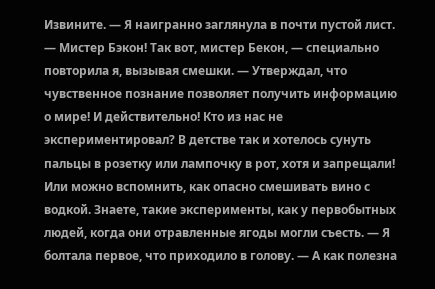Извините. — Я наигранно заглянула в почти пустой лист. — Мистер Бэкон! Так вот, мистер Бекон, — специально повторила я, вызывая смешки. — Утверждал, что чувственное познание позволяет получить информацию о мире! И действительно! Кто из нас не экспериментировал? В детстве так и хотелось сунуть пальцы в розетку или лампочку в рот, хотя и запрещали! Или можно вспомнить, как опасно смешивать вино с водкой. Знаете, такие эксперименты, как у первобытных людей, когда они отравленные ягоды могли съесть. — Я болтала первое, что приходило в голову. — А как полезна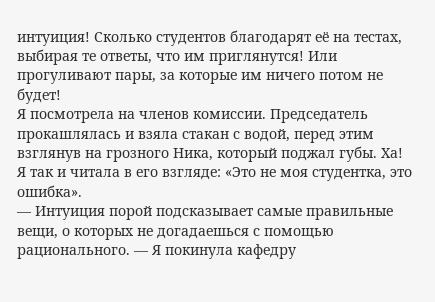интуиция! Сколько студентов благодарят её на тестах, выбирая те ответы, что им приглянутся! Или прогуливают пары, за которые им ничего потом не будет!
Я посмотрела на членов комиссии. Председатель прокашлялась и взяла стакан с водой, перед этим взглянув на грозного Ника, который поджал губы. Ха! Я так и читала в его взгляде: «Это не моя студентка, это ошибка».
— Интуиция порой подсказывает самые правильные вещи, о которых не догадаешься с помощью рационального. — Я покинула кафедру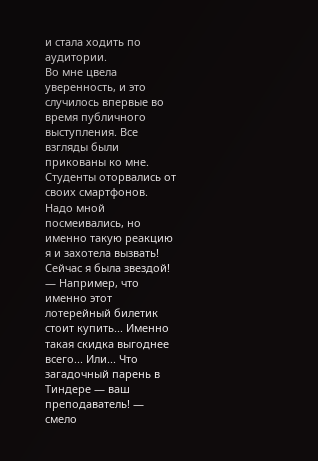и стала ходить по аудитории.
Во мне цвела уверенность, и это случилось впервые во время публичного выступления. Все взгляды были прикованы ко мне. Студенты оторвались от своих смартфонов. Надо мной посмеивались, но именно такую реакцию я и захотела вызвать! Сейчас я была звездой!
— Например, что именно этот лотерейный билетик стоит купить... Именно такая скидка выгоднее всего... Или... Что загадочный парень в Тиндере — ваш преподаватель! — смело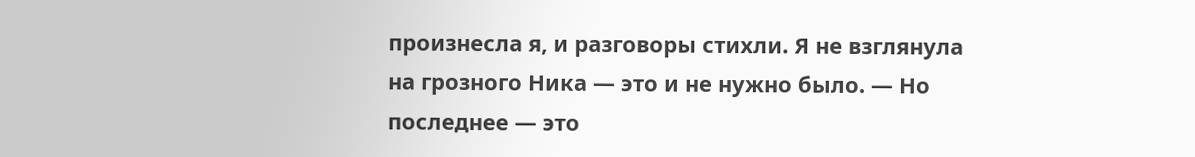произнесла я, и разговоры стихли. Я не взглянула на грозного Ника — это и не нужно было. — Но последнее — это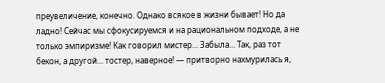преувеличение, конечно. Однако всякое в жизни бывает! Но да ладно! Сейчас мы сфокусируемся и на рациональном подходе, а не только эмпиризме! Как говорил мистер... Забыла... Так, раз тот бекон, а другой... тостер, наверное! — притворно нахмурилась я,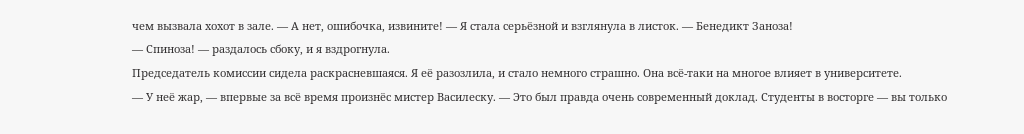чем вызвала хохот в зале. — А нет, ошибочка, извините! — Я стала серьёзной и взглянула в листок. — Бенедикт Заноза!
— Спиноза! — раздалось сбоку, и я вздрогнула.
Председатель комиссии сидела раскрасневшаяся. Я её разозлила, и стало немного страшно. Она всё-таки на многое влияет в университете.
— У неё жар, — впервые за всё время произнёс мистер Василеску. — Это был правда очень современный доклад. Студенты в восторге — вы только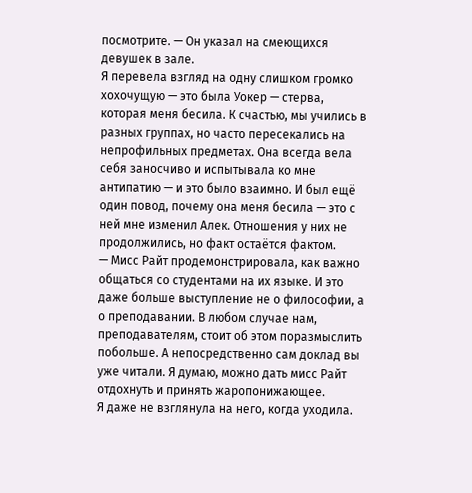посмотрите. — Он указал на смеющихся девушек в зале.
Я перевела взгляд на одну слишком громко хохочущую — это была Уокер — стерва, которая меня бесила. К счастью, мы учились в разных группах, но часто пересекались на непрофильных предметах. Она всегда вела себя заносчиво и испытывала ко мне антипатию — и это было взаимно. И был ещё один повод, почему она меня бесила — это с ней мне изменил Алек. Отношения у них не продолжились, но факт остаётся фактом.
— Мисс Райт продемонстрировала, как важно общаться со студентами на их языке. И это даже больше выступление не о философии, а о преподавании. В любом случае нам, преподавателям, стоит об этом поразмыслить побольше. А непосредственно сам доклад вы уже читали. Я думаю, можно дать мисс Райт отдохнуть и принять жаропонижающее.
Я даже не взглянула на него, когда уходила.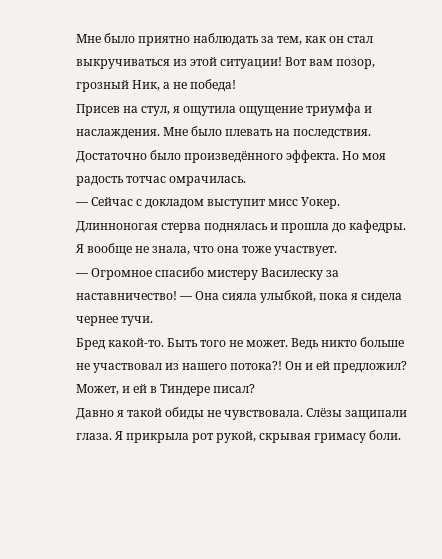Мне было приятно наблюдать за тем, как он стал выкручиваться из этой ситуации! Вот вам позор, грозный Ник, а не победа!
Присев на стул, я ощутила ощущение триумфа и наслаждения. Мне было плевать на последствия. Достаточно было произведённого эффекта. Но моя радость тотчас омрачилась.
— Сейчас с докладом выступит мисс Уокер.
Длинноногая стерва поднялась и прошла до кафедры.
Я вообще не знала, что она тоже участвует.
— Огромное спасибо мистеру Василеску за наставничество! — Она сияла улыбкой, пока я сидела чернее тучи.
Бред какой-то. Быть того не может. Ведь никто больше не участвовал из нашего потока?! Он и ей предложил? Может, и ей в Тиндере писал?
Давно я такой обиды не чувствовала. Слёзы защипали глаза. Я прикрыла рот рукой, скрывая гримасу боли.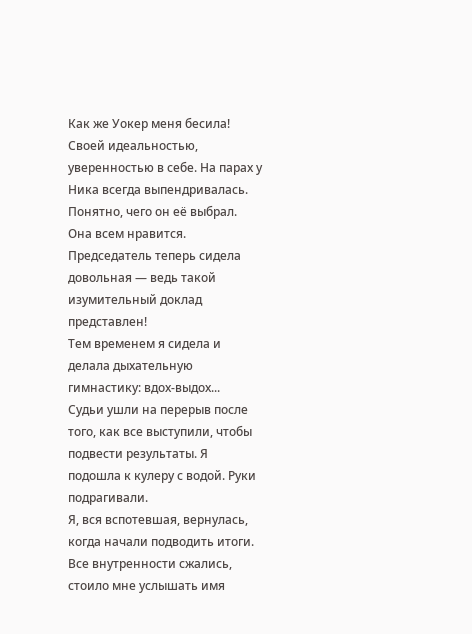Как же Уокер меня бесила! Своей идеальностью, уверенностью в себе. На парах у Ника всегда выпендривалась. Понятно, чего он её выбрал. Она всем нравится.
Председатель теперь сидела довольная — ведь такой изумительный доклад представлен!
Тем временем я сидела и делала дыхательную гимнастику: вдох-выдох...
Судьи ушли на перерыв после того, как все выступили, чтобы подвести результаты. Я подошла к кулеру с водой. Руки подрагивали.
Я, вся вспотевшая, вернулась, когда начали подводить итоги. Все внутренности сжались, стоило мне услышать имя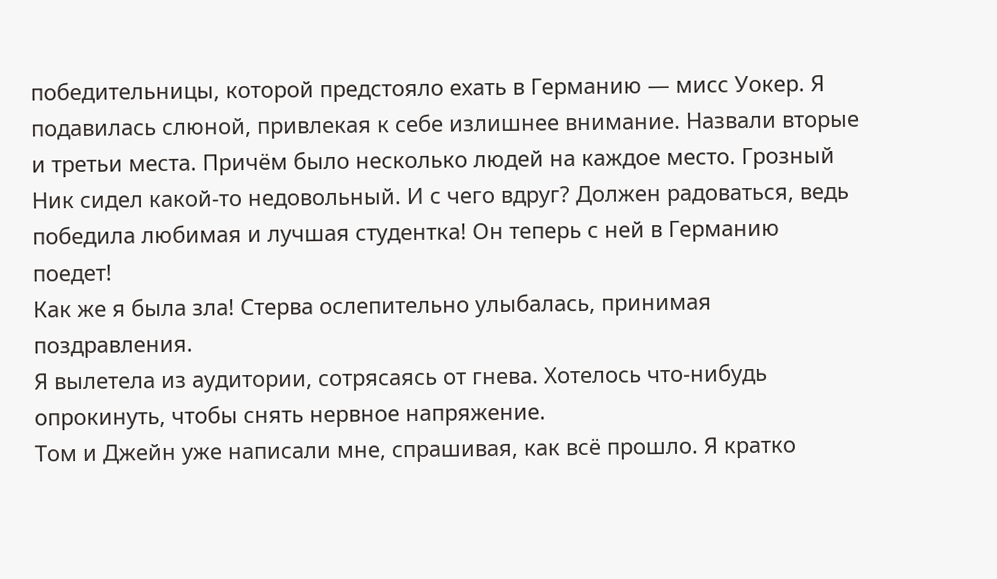победительницы, которой предстояло ехать в Германию — мисс Уокер. Я подавилась слюной, привлекая к себе излишнее внимание. Назвали вторые и третьи места. Причём было несколько людей на каждое место. Грозный Ник сидел какой-то недовольный. И с чего вдруг? Должен радоваться, ведь победила любимая и лучшая студентка! Он теперь с ней в Германию поедет!
Как же я была зла! Стерва ослепительно улыбалась, принимая поздравления.
Я вылетела из аудитории, сотрясаясь от гнева. Хотелось что-нибудь опрокинуть, чтобы снять нервное напряжение.
Том и Джейн уже написали мне, спрашивая, как всё прошло. Я кратко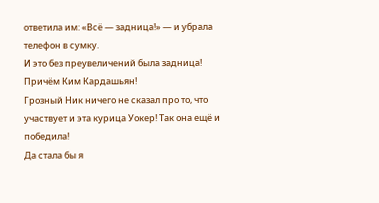ответила им: «Всё — задница!» — и убрала телефон в сумку.
И это без преувеличений была задница! Причём Ким Кардашьян!
Грозный Ник ничего не сказал про то, что участвует и эта курица Уокер! Так она ещё и победила!
Да стала бы я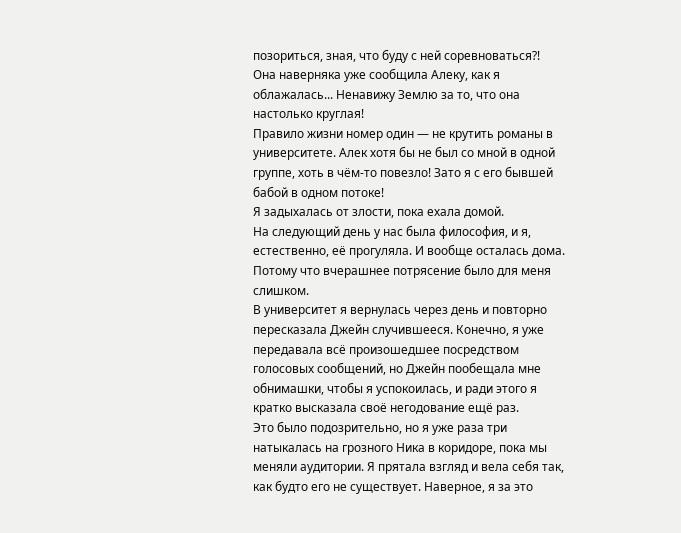позориться, зная, что буду с ней соревноваться?!
Она наверняка уже сообщила Алеку, как я облажалась... Ненавижу Землю за то, что она настолько круглая!
Правило жизни номер один — не крутить романы в университете. Алек хотя бы не был со мной в одной группе, хоть в чём-то повезло! Зато я с его бывшей бабой в одном потоке!
Я задыхалась от злости, пока ехала домой.
На следующий день у нас была философия, и я, естественно, её прогуляла. И вообще осталась дома. Потому что вчерашнее потрясение было для меня слишком.
В университет я вернулась через день и повторно пересказала Джейн случившееся. Конечно, я уже передавала всё произошедшее посредством голосовых сообщений, но Джейн пообещала мне обнимашки, чтобы я успокоилась, и ради этого я кратко высказала своё негодование ещё раз.
Это было подозрительно, но я уже раза три натыкалась на грозного Ника в коридоре, пока мы меняли аудитории. Я прятала взгляд и вела себя так, как будто его не существует. Наверное, я за это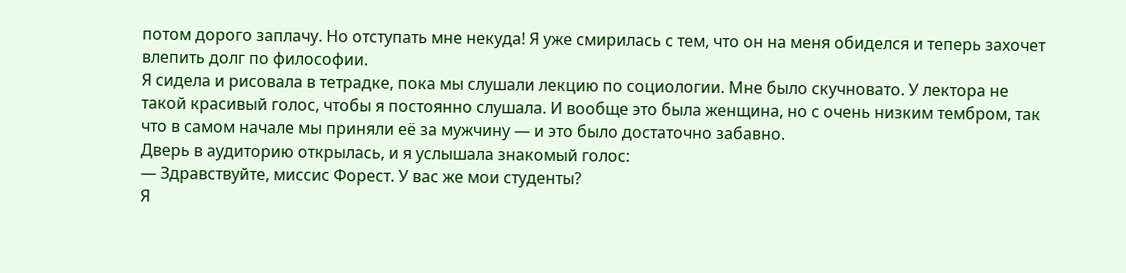потом дорого заплачу. Но отступать мне некуда! Я уже смирилась с тем, что он на меня обиделся и теперь захочет влепить долг по философии.
Я сидела и рисовала в тетрадке, пока мы слушали лекцию по социологии. Мне было скучновато. У лектора не такой красивый голос, чтобы я постоянно слушала. И вообще это была женщина, но с очень низким тембром, так что в самом начале мы приняли её за мужчину — и это было достаточно забавно.
Дверь в аудиторию открылась, и я услышала знакомый голос:
— Здравствуйте, миссис Форест. У вас же мои студенты?
Я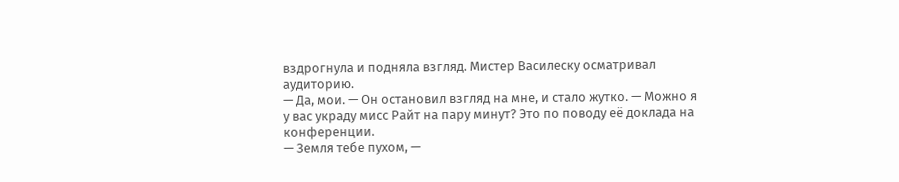вздрогнула и подняла взгляд. Мистер Василеску осматривал аудиторию.
— Да, мои. — Он остановил взгляд на мне, и стало жутко. — Можно я у вас украду мисс Райт на пару минут? Это по поводу её доклада на конференции.
— Земля тебе пухом, —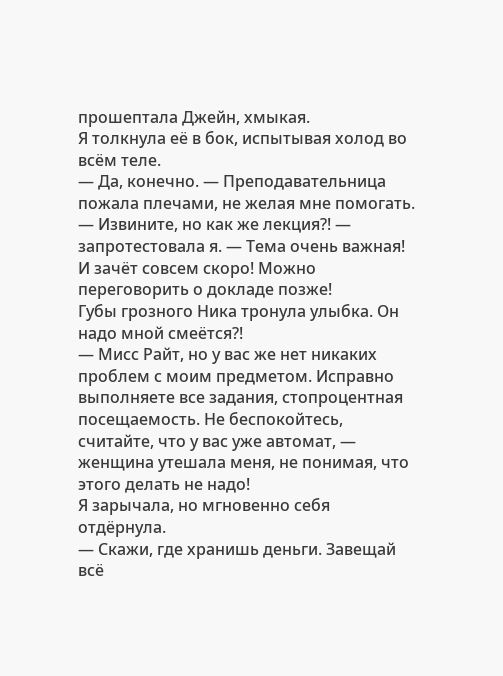прошептала Джейн, хмыкая.
Я толкнула её в бок, испытывая холод во всём теле.
— Да, конечно. — Преподавательница пожала плечами, не желая мне помогать.
— Извините, но как же лекция?! — запротестовала я. — Тема очень важная! И зачёт совсем скоро! Можно переговорить о докладе позже!
Губы грозного Ника тронула улыбка. Он надо мной смеётся?!
— Мисс Райт, но у вас же нет никаких проблем с моим предметом. Исправно выполняете все задания, стопроцентная посещаемость. Не беспокойтесь, считайте, что у вас уже автомат, — женщина утешала меня, не понимая, что этого делать не надо!
Я зарычала, но мгновенно себя отдёрнула.
— Скажи, где хранишь деньги. Завещай всё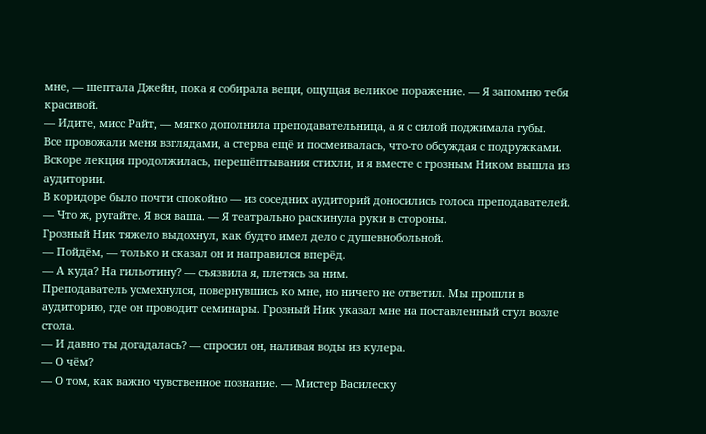мне, — шептала Джейн, пока я собирала вещи, ощущая великое поражение. — Я запомню тебя красивой.
— Идите, мисс Райт, — мягко дополнила преподавательница, а я с силой поджимала губы.
Все провожали меня взглядами, а стерва ещё и посмеивалась, что-то обсуждая с подружками. Вскоре лекция продолжилась, перешёптывания стихли, и я вместе с грозным Ником вышла из аудитории.
В коридоре было почти спокойно — из соседних аудиторий доносились голоса преподавателей.
— Что ж, ругайте. Я вся ваша. — Я театрально раскинула руки в стороны.
Грозный Ник тяжело выдохнул, как будто имел дело с душевнобольной.
— Пойдём, — только и сказал он и направился вперёд.
— А куда? На гильотину? — съязвила я, плетясь за ним.
Преподаватель усмехнулся, повернувшись ко мне, но ничего не ответил. Мы прошли в аудиторию, где он проводит семинары. Грозный Ник указал мне на поставленный стул возле стола.
— И давно ты догадалась? — спросил он, наливая воды из кулера.
— О чём?
— О том, как важно чувственное познание. — Мистер Василеску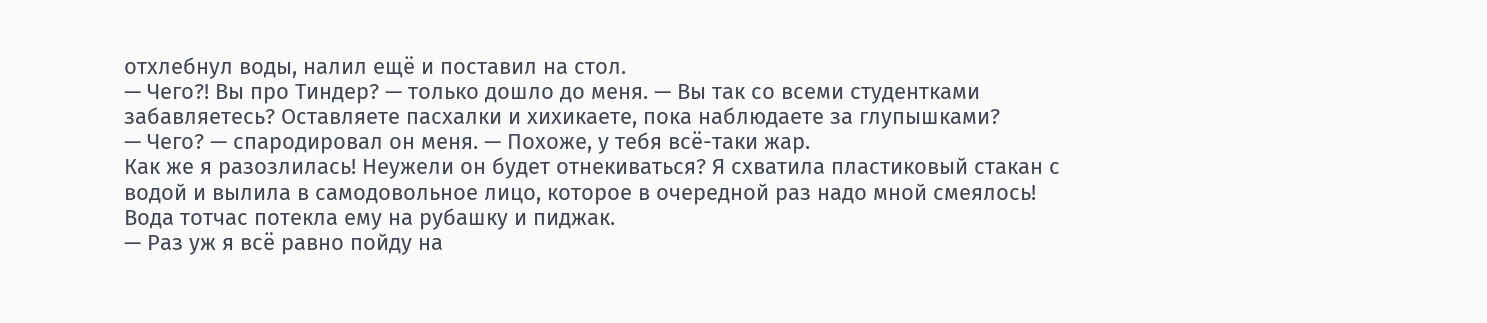отхлебнул воды, налил ещё и поставил на стол.
— Чего?! Вы про Тиндер? — только дошло до меня. — Вы так со всеми студентками забавляетесь? Оставляете пасхалки и хихикаете, пока наблюдаете за глупышками?
— Чего? — спародировал он меня. — Похоже, у тебя всё-таки жар.
Как же я разозлилась! Неужели он будет отнекиваться? Я схватила пластиковый стакан с водой и вылила в самодовольное лицо, которое в очередной раз надо мной смеялось! Вода тотчас потекла ему на рубашку и пиджак.
— Раз уж я всё равно пойду на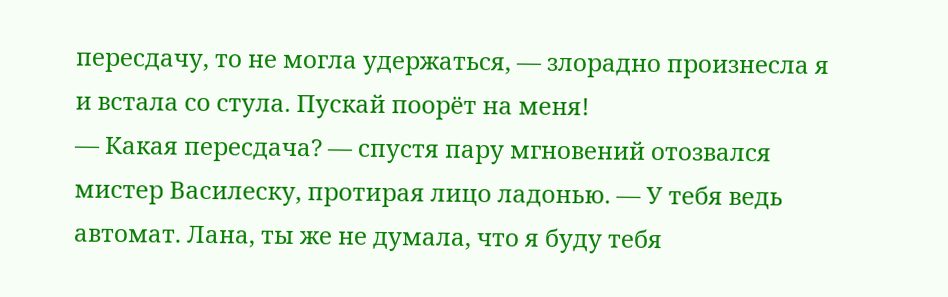пересдачу, то не могла удержаться, — злорадно произнесла я и встала со стула. Пускай поорёт на меня!
— Какая пересдача? — спустя пару мгновений отозвался мистер Василеску, протирая лицо ладонью. — У тебя ведь автомат. Лана, ты же не думала, что я буду тебя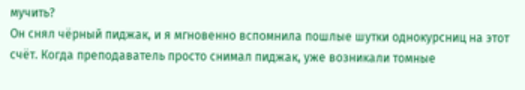мучить?
Он снял чёрный пиджак, и я мгновенно вспомнила пошлые шутки однокурсниц на этот счёт. Когда преподаватель просто снимал пиджак, уже возникали томные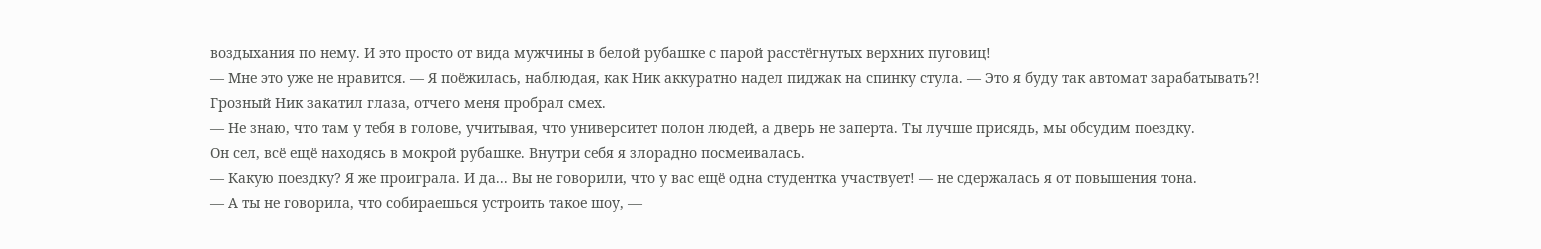воздыхания по нему. И это просто от вида мужчины в белой рубашке с парой расстёгнутых верхних пуговиц!
— Мне это уже не нравится. — Я поёжилась, наблюдая, как Ник аккуратно надел пиджак на спинку стула. — Это я буду так автомат зарабатывать?!
Грозный Ник закатил глаза, отчего меня пробрал смех.
— Не знаю, что там у тебя в голове, учитывая, что университет полон людей, а дверь не заперта. Ты лучше присядь, мы обсудим поездку.
Он сел, всё ещё находясь в мокрой рубашке. Внутри себя я злорадно посмеивалась.
— Какую поездку? Я же проиграла. И да... Вы не говорили, что у вас ещё одна студентка участвует! — не сдержалась я от повышения тона.
— А ты не говорила, что собираешься устроить такое шоу, —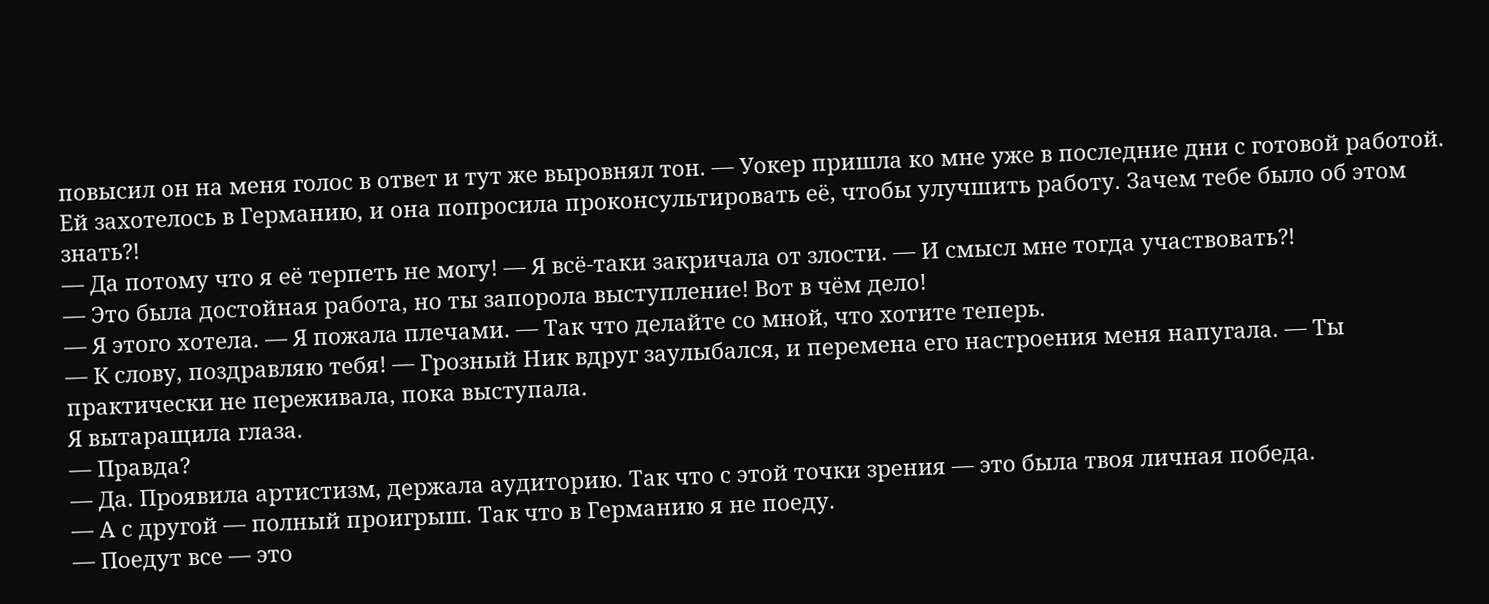повысил он на меня голос в ответ и тут же выровнял тон. — Уокер пришла ко мне уже в последние дни с готовой работой. Ей захотелось в Германию, и она попросила проконсультировать её, чтобы улучшить работу. Зачем тебе было об этом знать?!
— Да потому что я её терпеть не могу! — Я всё-таки закричала от злости. — И смысл мне тогда участвовать?!
— Это была достойная работа, но ты запорола выступление! Вот в чём дело!
— Я этого хотела. — Я пожала плечами. — Так что делайте со мной, что хотите теперь.
— К слову, поздравляю тебя! — Грозный Ник вдруг заулыбался, и перемена его настроения меня напугала. — Ты практически не переживала, пока выступала.
Я вытаращила глаза.
— Правда?
— Да. Проявила артистизм, держала аудиторию. Так что с этой точки зрения — это была твоя личная победа.
— А с другой — полный проигрыш. Так что в Германию я не поеду.
— Поедут все — это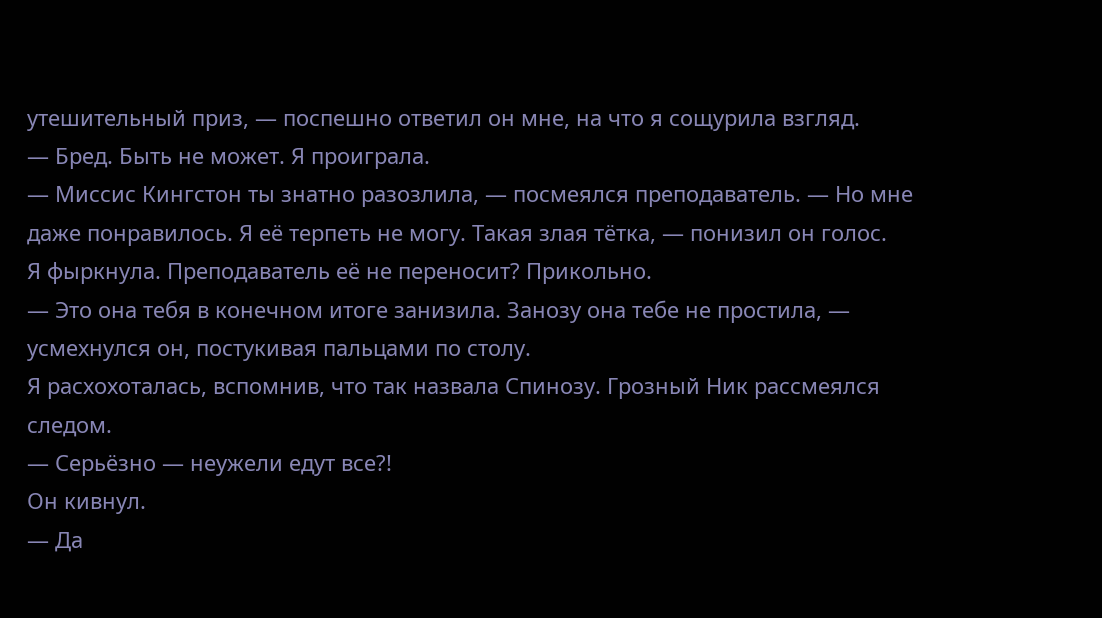утешительный приз, — поспешно ответил он мне, на что я сощурила взгляд.
— Бред. Быть не может. Я проиграла.
— Миссис Кингстон ты знатно разозлила, — посмеялся преподаватель. — Но мне даже понравилось. Я её терпеть не могу. Такая злая тётка, — понизил он голос.
Я фыркнула. Преподаватель её не переносит? Прикольно.
— Это она тебя в конечном итоге занизила. Занозу она тебе не простила, — усмехнулся он, постукивая пальцами по столу.
Я расхохоталась, вспомнив, что так назвала Спинозу. Грозный Ник рассмеялся следом.
— Серьёзно — неужели едут все?!
Он кивнул.
— Да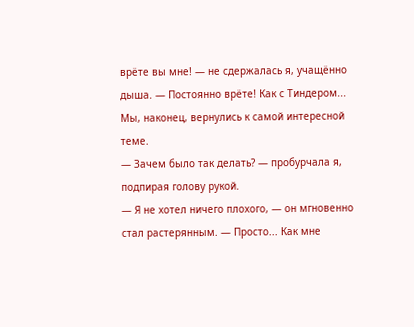врёте вы мне! — не сдержалась я, учащённо дыша. — Постоянно врёте! Как с Тиндером...
Мы, наконец, вернулись к самой интересной теме.
— Зачем было так делать? — пробурчала я, подпирая голову рукой.
— Я не хотел ничего плохого, — он мгновенно стал растерянным. — Просто... Как мне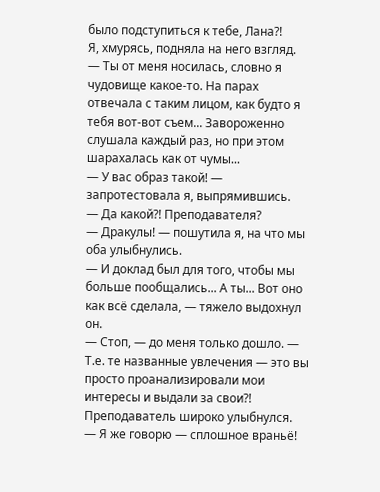было подступиться к тебе, Лана?!
Я, хмурясь, подняла на него взгляд.
— Ты от меня носилась, словно я чудовище какое-то. На парах отвечала с таким лицом, как будто я тебя вот-вот съем... Завороженно слушала каждый раз, но при этом шарахалась как от чумы...
— У вас образ такой! — запротестовала я, выпрямившись.
— Да какой?! Преподавателя?
— Дракулы! — пошутила я, на что мы оба улыбнулись.
— И доклад был для того, чтобы мы больше пообщались... А ты... Вот оно как всё сделала, — тяжело выдохнул он.
— Стоп, — до меня только дошло. — Т.е. те названные увлечения — это вы просто проанализировали мои интересы и выдали за свои?!
Преподаватель широко улыбнулся.
— Я же говорю — сплошное враньё!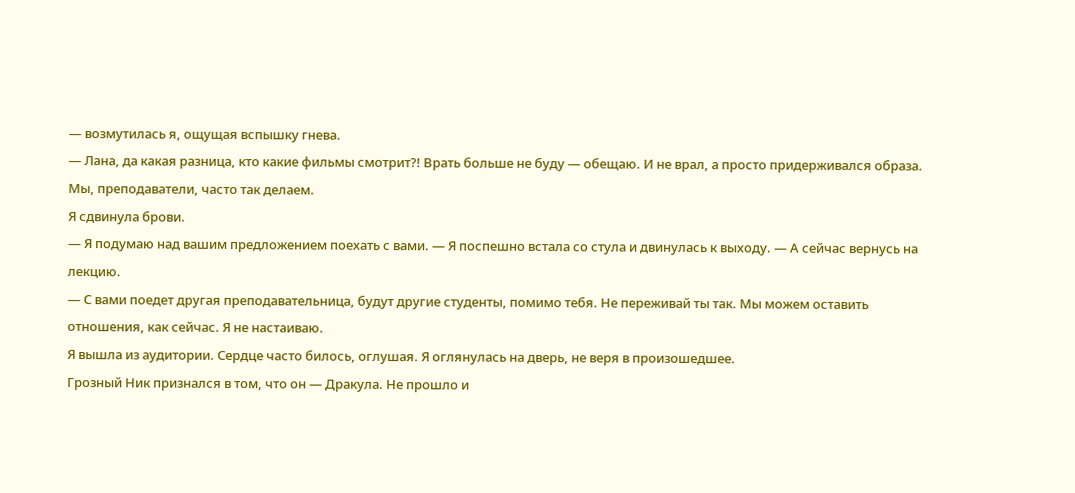— возмутилась я, ощущая вспышку гнева.
— Лана, да какая разница, кто какие фильмы смотрит?! Врать больше не буду — обещаю. И не врал, а просто придерживался образа. Мы, преподаватели, часто так делаем.
Я сдвинула брови.
— Я подумаю над вашим предложением поехать с вами. — Я поспешно встала со стула и двинулась к выходу. — А сейчас вернусь на лекцию.
— С вами поедет другая преподавательница, будут другие студенты, помимо тебя. Не переживай ты так. Мы можем оставить отношения, как сейчас. Я не настаиваю.
Я вышла из аудитории. Сердце часто билось, оглушая. Я оглянулась на дверь, не веря в произошедшее.
Грозный Ник признался в том, что он — Дракула. Не прошло и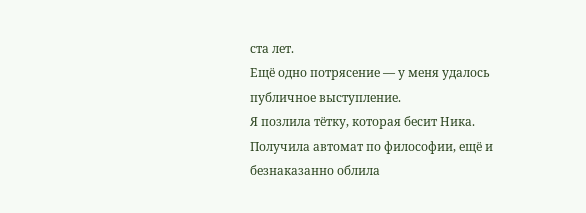ста лет.
Ещё одно потрясение — у меня удалось публичное выступление.
Я позлила тётку, которая бесит Ника.
Получила автомат по философии, ещё и безнаказанно облила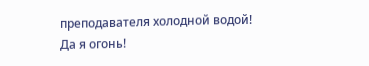преподавателя холодной водой!
Да я огонь!